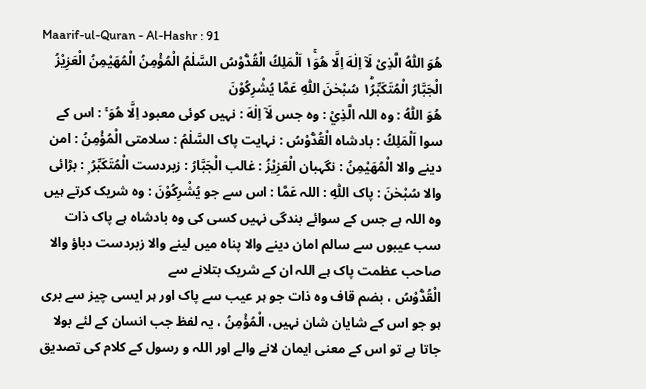Maarif-ul-Quran - Al-Hashr : 91
هُوَ اللّٰهُ الَّذِیْ لَاۤ اِلٰهَ اِلَّا هُوَ١ۚ اَلْمَلِكُ الْقُدُّوْسُ السَّلٰمُ الْمُؤْمِنُ الْمُهَیْمِنُ الْعَزِیْزُ الْجَبَّارُ الْمُتَكَبِّرُ١ؕ سُبْحٰنَ اللّٰهِ عَمَّا یُشْرِكُوْنَ
هُوَ اللّٰهُ : وہ اللہ الَّذِيْ : وہ جس لَآ اِلٰهَ : نہیں کوئی معبود اِلَّا هُوَ ۚ : اس کے سوا اَلْمَلِكُ : بادشاہ الْقُدُّوْسُ : نہایت پاک السَّلٰمُ : سلامتی الْمُؤْمِنُ : امن دینے والا الْمُهَيْمِنُ : نگہبان الْعَزِيْزُ : غالب الْجَبَّارُ : زبردست الْمُتَكَبِّرُ ۭ : بڑائی والا سُبْحٰنَ : پاک اللّٰهِ : اللہ عَمَّا : اس سے جو يُشْرِكُوْنَ : وہ شریک کرتے ہیں
وہ اللہ ہے جس کے سوائے بندگی نہیں کسی کی وہ بادشاہ ہے پاک ذات سب عیبوں سے سالم امان دینے والا پناہ میں لینے والا زبردست دباؤ والا صاحب عظمت پاک ہے اللہ ان کے شریک بتلانے سے
الْقُدُّوْسُ ، بضم قاف وہ ذات جو ہر عیب سے پاک اور ہر ایسی چیز سے بری ہو جو اس کے شایان شان نہیں، الْمُؤْمِنُ ، یہ لفظ جب انسان کے لئے بولا جاتا ہے تو اس کے معنی ایمان لانے والے اور اللہ و رسول کے کلام کی تصدیق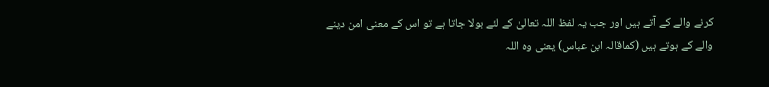کرنے والے کے آتے ہیں اور جب یہ لفظ اللہ تعالیٰ کے لئے بولا جاتا ہے تو اس کے معنی امن دینے والے کے ہوتے ہیں (کماقالہ ابن عباس) یعنی وہ اللہ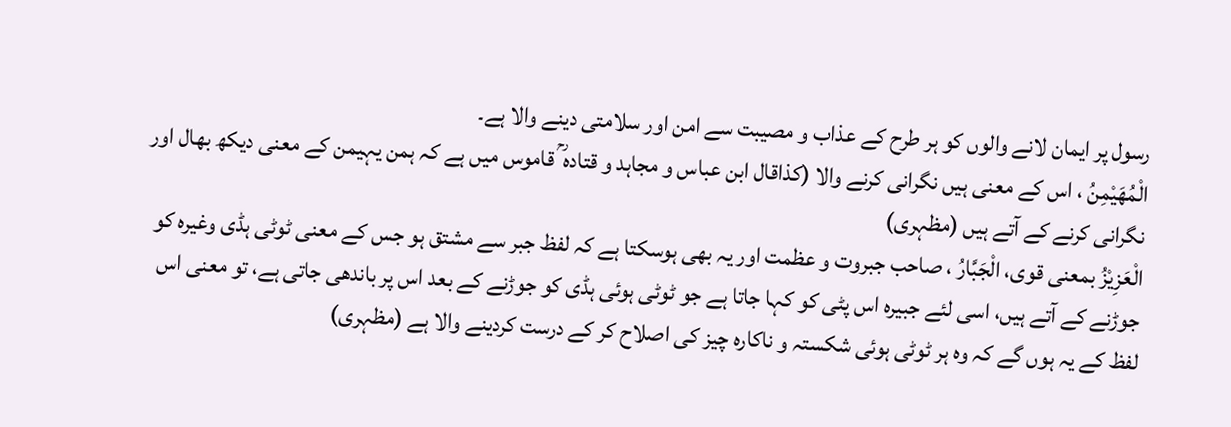رسول پر ایمان لانے والوں کو ہر طرح کے عذاب و مصیبت سے امن اور سلامتی دینے والا ہے۔
الْمُهَيْمِنُ ، اس کے معنی ہیں نگرانی کرنے والا (کذاقال ابن عباس و مجاہد و قتادہ ؒ قاموس میں ہے کہ ہمن یہیمن کے معنی دیکھ بھال اور نگرانی کرنے کے آتے ہیں (مظہری)
الْعَزِيْزُ بمعنی قوی، الْجَبَّارُ ، صاحب جبروت و عظمت اور یہ بھی ہوسکتا ہے کہ لفظ جبر سے مشتق ہو جس کے معنی ٹوٹی ہڈی وغیرہ کو جوڑنے کے آتے ہیں، اسی لئے جبیرہ اس پٹی کو کہا جاتا ہے جو ٹوٹی ہوئی ہڈی کو جوڑنے کے بعد اس پر باندھی جاتی ہے، تو معنی اس لفظ کے یہ ہوں گے کہ وہ ہر ٹوٹی ہوئی شکستہ و ناکارہ چیز کی اصلاح کر کے درست کردینے والا ہے (مظہری)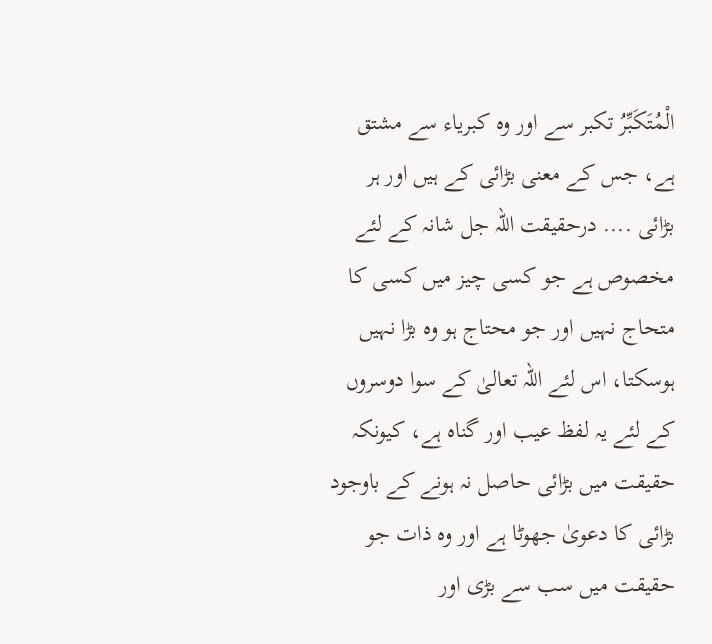الْمُتَكَبِّرُ تکبر سے اور وہ کبریاء سے مشتق ہے، جس کے معنی بڑائی کے ہیں اور ہر بڑائی .... درحقیقت اللہ جل شانہ کے لئے مخصوص ہے جو کسی چیز میں کسی کا متحاج نہیں اور جو محتاج ہو وہ بڑا نہیں ہوسکتا، اس لئے اللہ تعالیٰ کے سوا دوسروں کے لئے یہ لفظ عیب اور گناہ ہے، کیونکہ حقیقت میں بڑائی حاصل نہ ہونے کے باوجود بڑائی کا دعویٰ جھوٹا ہے اور وہ ذات جو حقیقت میں سب سے بڑی اور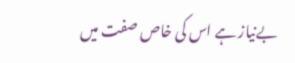بےنیاز ہے اس کی خاص صفت میں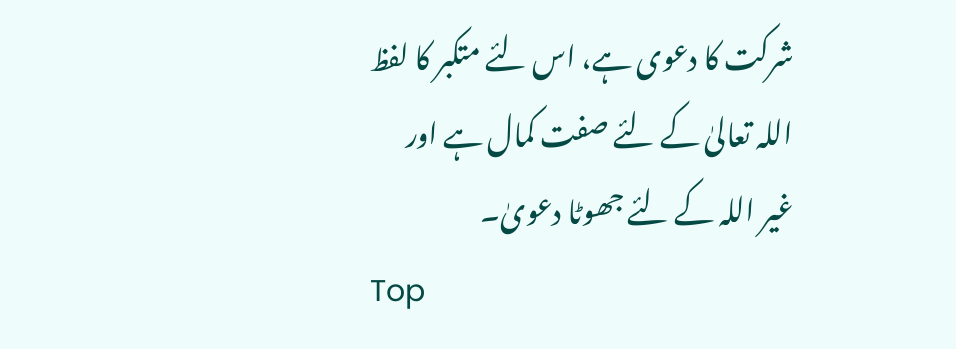شرکت کا دعوی ہے، اس لئے متکبر کا لفظ اللہ تعالیٰ کے لئے صفت کمال ہے اور غیر اللہ کے لئے جھوٹا دعویٰ۔
Top